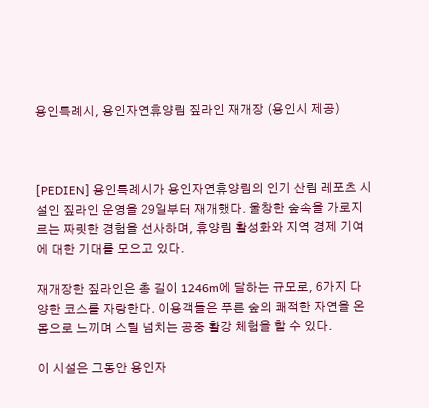용인특례시, 용인자연휴양림 짚라인 재개장 (용인시 제공)



[PEDIEN] 용인특례시가 용인자연휴양림의 인기 산림 레포츠 시설인 짚라인 운영을 29일부터 재개했다. 울창한 숲속을 가로지르는 짜릿한 경험을 선사하며, 휴양림 활성화와 지역 경제 기여에 대한 기대를 모으고 있다.

재개장한 짚라인은 총 길이 1246m에 달하는 규모로, 6가지 다양한 코스를 자랑한다. 이용객들은 푸른 숲의 쾌적한 자연을 온몸으로 느끼며 스릴 넘치는 공중 활강 체험을 할 수 있다.

이 시설은 그동안 용인자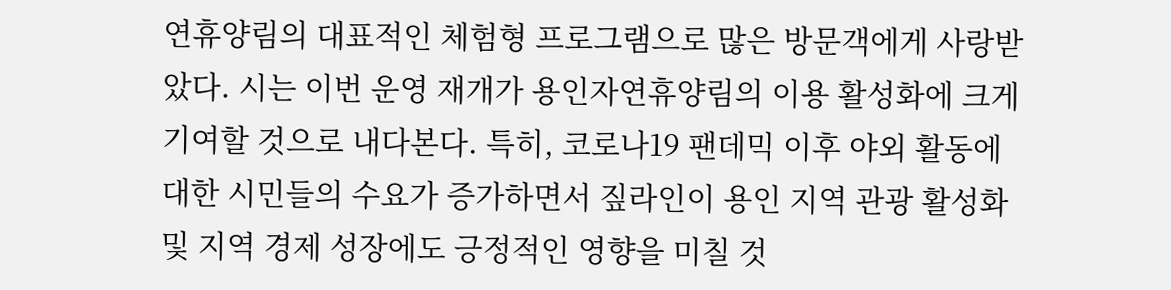연휴양림의 대표적인 체험형 프로그램으로 많은 방문객에게 사랑받았다. 시는 이번 운영 재개가 용인자연휴양림의 이용 활성화에 크게 기여할 것으로 내다본다. 특히, 코로나19 팬데믹 이후 야외 활동에 대한 시민들의 수요가 증가하면서 짚라인이 용인 지역 관광 활성화 및 지역 경제 성장에도 긍정적인 영향을 미칠 것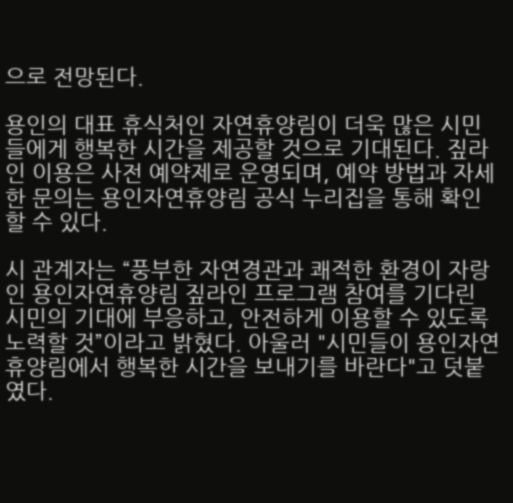으로 전망된다.

용인의 대표 휴식처인 자연휴양림이 더욱 많은 시민들에게 행복한 시간을 제공할 것으로 기대된다. 짚라인 이용은 사전 예약제로 운영되며, 예약 방법과 자세한 문의는 용인자연휴양림 공식 누리집을 통해 확인할 수 있다.

시 관계자는 “풍부한 자연경관과 쾌적한 환경이 자랑인 용인자연휴양림 짚라인 프로그램 참여를 기다린 시민의 기대에 부응하고, 안전하게 이용할 수 있도록 노력할 것”이라고 밝혔다. 아울러 "시민들이 용인자연휴양림에서 행복한 시간을 보내기를 바란다"고 덧붙였다.